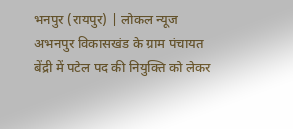भनपुर (रायपुर) | लोकल न्यूज
अभनपुर विकासखंड के ग्राम पंचायत बेंद्री में पटेल पद की नियुक्ति को लेकर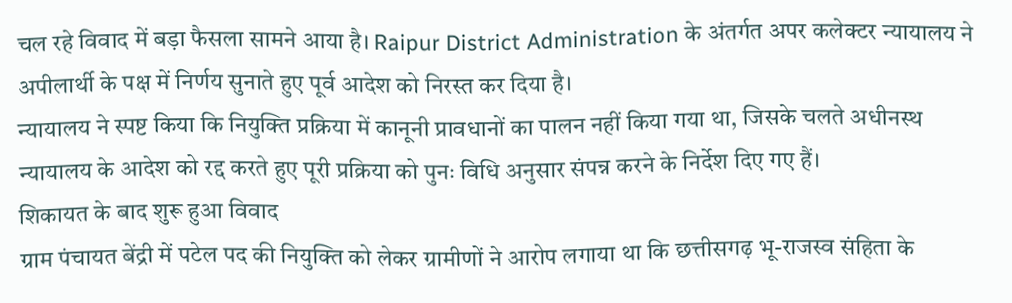चल रहे विवाद में बड़ा फैसला सामने आया है। Raipur District Administration के अंतर्गत अपर कलेक्टर न्यायालय ने अपीलार्थी के पक्ष में निर्णय सुनाते हुए पूर्व आदेश को निरस्त कर दिया है।
न्यायालय ने स्पष्ट किया कि नियुक्ति प्रक्रिया में कानूनी प्रावधानों का पालन नहीं किया गया था, जिसके चलते अधीनस्थ न्यायालय के आदेश को रद्द करते हुए पूरी प्रक्रिया को पुनः विधि अनुसार संपन्न करने के निर्देश दिए गए हैं।
शिकायत के बाद शुरू हुआ विवाद
ग्राम पंचायत बेंद्री में पटेल पद की नियुक्ति को लेकर ग्रामीणों ने आरोप लगाया था कि छत्तीसगढ़ भू-राजस्व संहिता के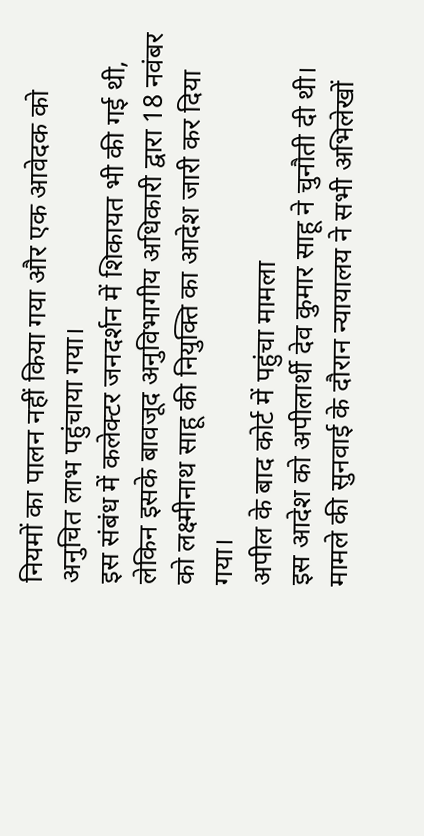नियमों का पालन नहीं किया गया और एक आवेदक को अनुचित लाभ पहुंचाया गया।
इस संबंध में कलेक्टर जनदर्शन में शिकायत भी की गई थी, लेकिन इसके बावजूद अनुविभागीय अधिकारी द्वारा 18 नवंबर को लक्ष्मीनाथ साहू की नियुक्ति का आदेश जारी कर दिया गया।
अपील के बाद कोर्ट में पहुंचा मामला
इस आदेश को अपीलार्थी देव कुमार साहू ने चुनौती दी थी। मामले की सुनवाई के दौरान न्यायालय ने सभी अभिलेखों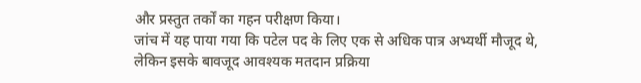और प्रस्तुत तर्कों का गहन परीक्षण किया।
जांच में यह पाया गया कि पटेल पद के लिए एक से अधिक पात्र अभ्यर्थी मौजूद थे, लेकिन इसके बावजूद आवश्यक मतदान प्रक्रिया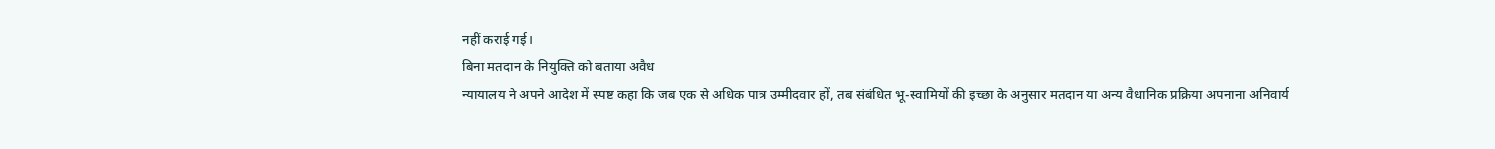नहीं कराई गई।
बिना मतदान के नियुक्ति को बताया अवैध
न्यायालय ने अपने आदेश में स्पष्ट कहा कि जब एक से अधिक पात्र उम्मीदवार हों, तब संबंधित भू-स्वामियों की इच्छा के अनुसार मतदान या अन्य वैधानिक प्रक्रिया अपनाना अनिवार्य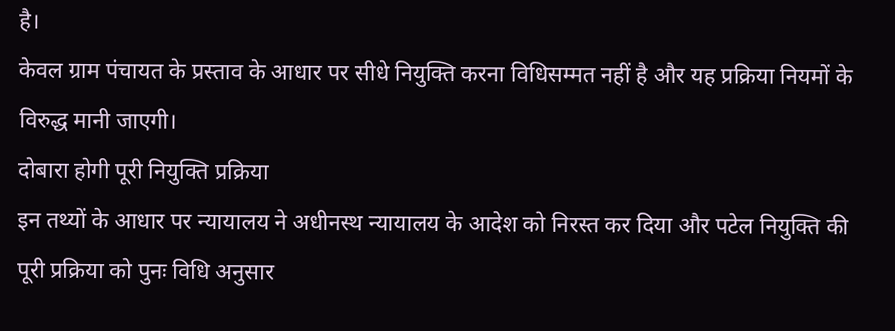है।
केवल ग्राम पंचायत के प्रस्ताव के आधार पर सीधे नियुक्ति करना विधिसम्मत नहीं है और यह प्रक्रिया नियमों के विरुद्ध मानी जाएगी।
दोबारा होगी पूरी नियुक्ति प्रक्रिया
इन तथ्यों के आधार पर न्यायालय ने अधीनस्थ न्यायालय के आदेश को निरस्त कर दिया और पटेल नियुक्ति की पूरी प्रक्रिया को पुनः विधि अनुसार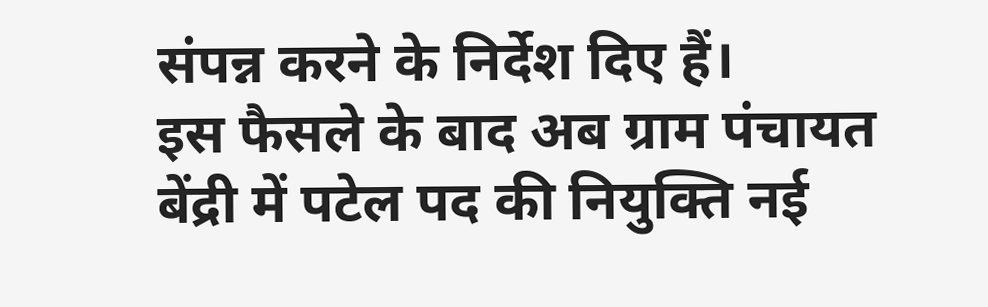संपन्न करने के निर्देश दिए हैं।
इस फैसले के बाद अब ग्राम पंचायत बेंद्री में पटेल पद की नियुक्ति नई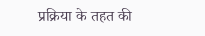प्रक्रिया के तहत की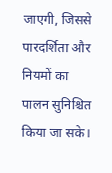जाएगी, जिससे पारदर्शिता और नियमों का पालन सुनिश्चित किया जा सके।